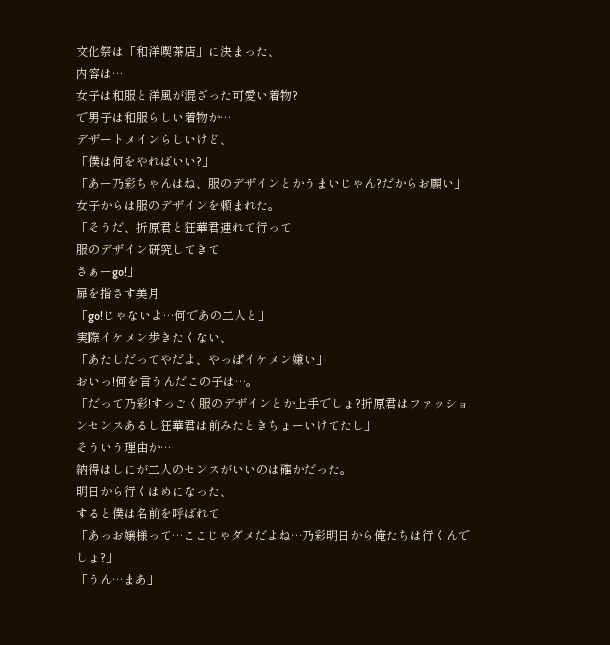文化祭は「和洋喫茶店」に決まった、
内容は…
女子は和服と洋風が混ざった可愛い着物?
で男子は和服らしい着物か…
デザートメインらしいけど、
「僕は何をやればいい?」
「あー乃彩ちゃんはね、服のデザインとかうまいじゃん?だからお願い」
女子からは服のデザインを頼まれた。
「そうだ、折原君と狂華君連れて行って
服のデザイン研究してきて
さぁーgo!」
扉を指さす美月
「go!じゃないよ…何であの二人と」
実際イケメン歩きたくない、
「あたしだってやだよ、やっぱイケメン嫌い」
おいっ!何を言うんだこの子は…。
「だって乃彩!すっごく服のデザインとか上手でしょ?折原君はファッションセンスあるし狂華君は前みたときちょーいけてたし」
そういう理由か…
納得はしにが二人のセンスがいいのは確かだった。
明日から行くはめになった、
すると僕は名前を呼ばれて
「あっお嬢様って…ここじゃダメだよね…乃彩明日から俺たちは行くんでしょ?」
「うん…まあ」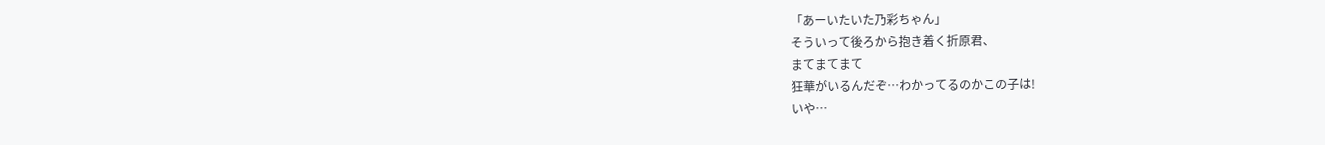「あーいたいた乃彩ちゃん」
そういって後ろから抱き着く折原君、
まてまてまて
狂華がいるんだぞ…わかってるのかこの子は!
いや…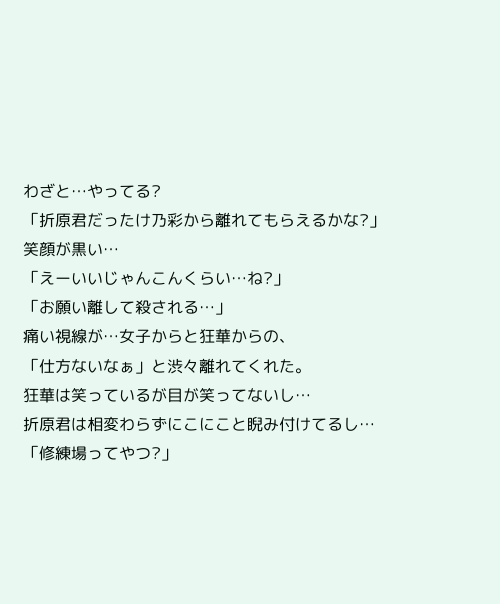わざと…やってる?
「折原君だったけ乃彩から離れてもらえるかな?」
笑顔が黒い…
「えーいいじゃんこんくらい…ね?」
「お願い離して殺される…」
痛い視線が…女子からと狂華からの、
「仕方ないなぁ」と渋々離れてくれた。
狂華は笑っているが目が笑ってないし…
折原君は相変わらずにこにこと睨み付けてるし…
「修練場ってやつ?」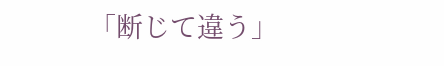「断じて違う」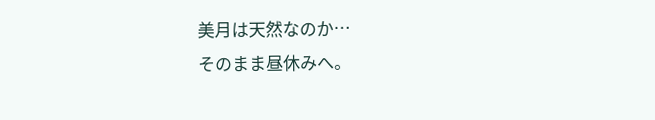美月は天然なのか…
そのまま昼休みへ。